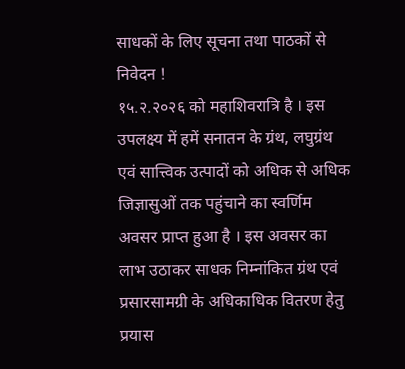साधकों के लिए सूचना तथा पाठकों से निवेदन !
१५.२.२०२६ को महाशिवरात्रि है । इस उपलक्ष्य में हमें सनातन के ग्रंथ, लघुग्रंथ एवं सात्त्विक उत्पादों को अधिक से अधिक जिज्ञासुओं तक पहुंचाने का स्वर्णिम अवसर प्राप्त हुआ है । इस अवसर का लाभ उठाकर साधक निम्नांकित ग्रंथ एवं प्रसारसामग्री के अधिकाधिक वितरण हेतु प्रयास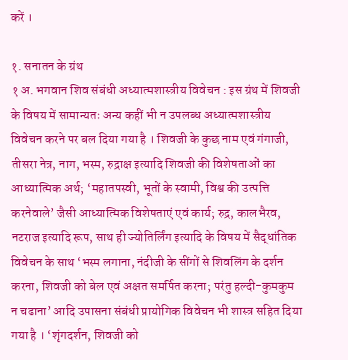करें ।

१. सनातन के ग्रंथ
१ अ. भगवान शिव संबंधी अध्यात्मशास्त्रीय विवेचन : इस ग्रंथ में शिवजी के विषय में सामान्यतः अन्य कहीं भी न उपलब्ध अध्यात्मशास्त्रीय विवेचन करने पर बल दिया गया है । शिवजी के कुछ नाम एवं गंगाजी, तीसरा नेत्र, नाग, भस्म, रुद्राक्ष इत्यादि शिवजी की विशेषताओं का आध्यात्मिक अर्थ; ‘महातपस्वी, भूतों के स्वामी, विश्व की उत्पत्ति करनेवाले’ जैसी आध्यात्मिक विशेषताएं एवं कार्य; रुद्र, कालभैरव, नटराज इत्यादि रूप, साथ ही ज्योतिर्लिंग इत्यादि के विषय में सैद्धांतिक विवेचन के साथ ‘भस्म लगाना, नंदीजी के सींगों से शिवलिंग के दर्शन करना, शिवजी को बेल एवं अक्षत समर्पित करना; परंतु हल्दी-कुमकुम न चढाना’ आदि उपासना संबंधी प्रायोगिक विवेचन भी शास्त्र सहित दिया गया है । ‘शृंगदर्शन, शिवजी को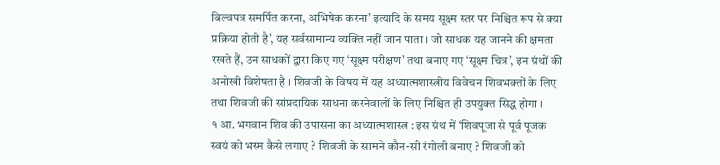बिल्वपत्र समर्पित करना, अभिषेक करना’ इत्यादि के समय सूक्ष्म स्तर पर निश्चित रूप से क्या प्रक्रिया होती है’, यह सर्वसामान्य व्यक्ति नहीं जान पाता । जो साधक यह जानने की क्षमता रखते हैं, उन साधकों द्वारा किए गए ‘सूक्ष्म परीक्षण’ तथा बनाए गए ‘सूक्ष्म चित्र’, इन ग्रंथों की अनोखी विशेषता है । शिवजी के विषय में यह अध्यात्मशास्त्रीय विवेचन शिवभक्तों के लिए तथा शिवजी की सांप्रदायिक साधना करनेवालों के लिए निश्चित ही उपयुक्त सिद्ध होगा ।
१ आ. भगवान शिव की उपासना का अध्यात्मशास्त्र : इस ग्रंथ में ‘शिवपूजा से पूर्व पूजक स्वयं को भस्म कैसे लगाए ? शिवजी के सामने कौन-सी रंगोली बनाए ? शिवजी को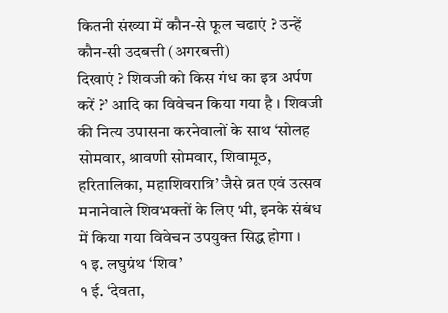कितनी संख्या में कौन-से फूल चढाएं ? उन्हें कौन-सी उदबत्ती (अगरबत्ती)
दिखाएं ? शिवजी को किस गंध का इत्र अर्पण करें ?’ आदि का विवेचन किया गया है । शिवजी की नित्य उपासना करनेवालों के साथ ‘सोलह सोमवार, श्रावणी सोमवार, शिवामूठ, हरितालिका, महाशिवरात्रि’ जैसे व्रत एवं उत्सव मनानेवाले शिवभक्तों के लिए भी, इनके संबंध में किया गया विवेचन उपयुक्त सिद्ध होगा ।
१ इ. लघुग्रंथ ‘शिव’
१ ई. ‘देवता,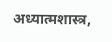अध्यात्मशास्त्र,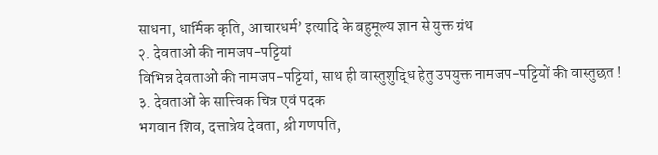साधना, धार्मिक कृति, आचारधर्म’ इत्यादि के बहुमूल्य ज्ञान से युक्त ग्रंथ
२. देवताओं की नामजप-पट्टियां
विभिन्न देवताओं की नामजप-पट्टियां, साथ ही वास्तुशुद्धि हेतु उपयुक्त नामजप-पट्टियों की वास्तुछत !
३. देवताओं के सात्त्विक चित्र एवं पदक
भगवान शिव, दत्तात्रेय देवता, श्री गणपति,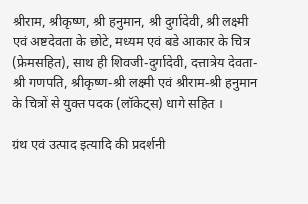श्रीराम, श्रीकृष्ण, श्री हनुमान, श्री दुर्गादेवी, श्री लक्ष्मी एवं अष्टदेवता के छोटे, मध्यम एवं बडे आकार के चित्र (फ्रेमसहित), साथ ही शिवजी-दुर्गादेवी, दत्तात्रेय देवता-श्री गणपति, श्रीकृष्ण-श्री लक्ष्मी एवं श्रीराम-श्री हनुमान के चित्रों से युक्त पदक (लॉकेट्स) धागे सहित ।

ग्रंथ एवं उत्पाद इत्यादि की प्रदर्शनी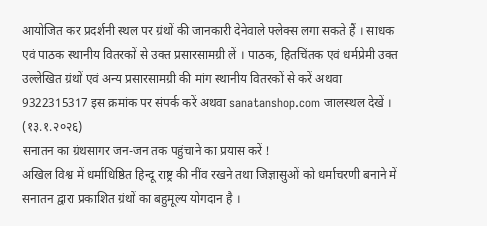आयोजित कर प्रदर्शनी स्थल पर ग्रंथों की जानकारी देनेवाले फ्लेक्स लगा सकते हैं । साधक एवं पाठक स्थानीय वितरकों से उक्त प्रसारसामग्री लें । पाठक, हितचिंतक एवं धर्मप्रेमी उक्त उल्लेखित ग्रंथों एवं अन्य प्रसारसामग्री की मांग स्थानीय वितरकों से करें अथवा 9322315317 इस क्रमांक पर संपर्क करें अथवा sanatanshop.com जालस्थल देखें ।
(१३.१.२०२६)
सनातन का ग्रंथसागर जन-जन तक पहुंचाने का प्रयास करें !
अखिल विश्व में धर्माधिष्ठित हिन्दू राष्ट्र की नींव रखने तथा जिज्ञासुओं को धर्माचरणी बनाने में सनातन द्वारा प्रकाशित ग्रंथों का बहुमूल्य योगदान है ।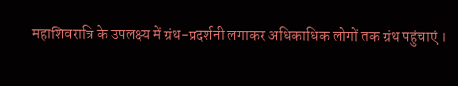महाशिवरात्रि के उपलक्ष्य में ग्रंथ-प्रदर्शनी लगाकर अधिकाधिक लोगों तक ग्रंथ पहुंचाएं ।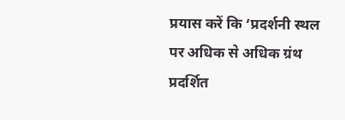प्रयास करें कि ‘प्रदर्शनी स्थल पर अधिक से अधिक ग्रंथ प्रदर्शित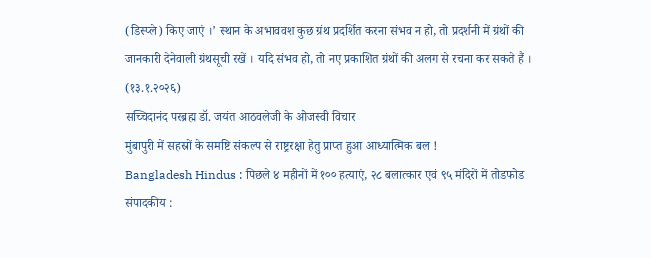(डिस्प्ले) किए जाएं ।’ स्थान के अभाववश कुछ ग्रंथ प्रदर्शित करना संभव न हो, तो प्रदर्शनी में ग्रंथों की जानकारी देनेवाली ग्रंथसूची रखें । यदि संभव हो, तो नए प्रकाशित ग्रंथों की अलग से रचना कर सकते हैं ।
(१३.१.२०२६)
सच्चिदानंद परब्रह्म डॉ. जयंत आठवलेजी के ओजस्वी विचार
मुंबापुरी में सहस्रों के समष्टि संकल्प से राष्ट्ररक्षा हेतु प्राप्त हुआ आध्यात्मिक बल !
Bangladesh Hindus : पिछले ४ महीनों में १०० हत्याएं, २८ बलात्कार एवं ९५ मंदिरों में तोडफोड
संपादकीय :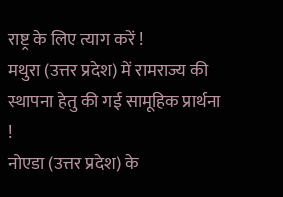राष्ट्र के लिए त्याग करें !
मथुरा (उत्तर प्रदेश) में रामराज्य की स्थापना हेतु की गई सामूहिक प्रार्थना !
नोएडा (उत्तर प्रदेश) के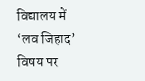विद्यालय में ‘लव जिहाद’ विषय पर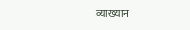व्याख्यान